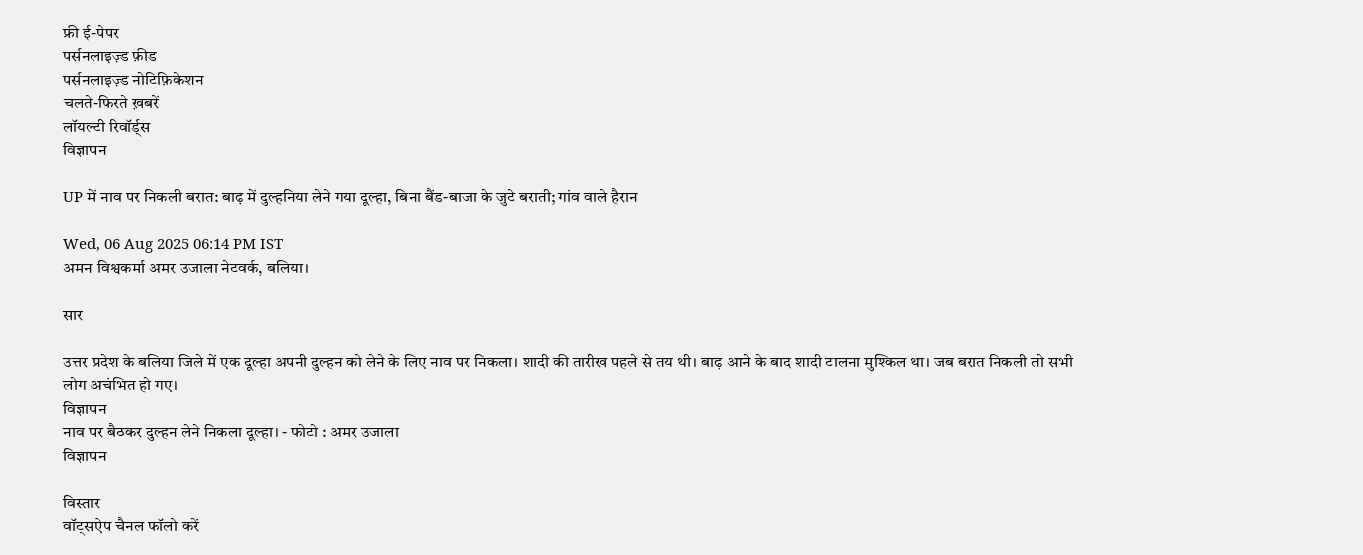फ्री ई-पेपर
पर्सनलाइज़्ड फ़ीड
पर्सनलाइज़्ड नोटिफ़िकेशन
चलते-फिरते ख़बरें
लॉयल्टी रिवॉर्ड्स
विज्ञापन

UP में नाव पर निकली बरात: बाढ़ में दुल्हनिया लेने गया दूल्हा, बिना बैंड-बाजा के जुटे बराती; गांव वाले हैरान

Wed, 06 Aug 2025 06:14 PM IST
अमन विश्वकर्मा अमर उजाला नेटवर्क, बलिया।

सार

उत्तर प्रदेश के बलिया जिले में एक दूल्हा अपनी दुल्हन को लेने के लिए नाव पर निकला। शादी की तारीख पहले से तय थी। बाढ़ आने के बाद शादी टालना मुश्किल था। जब बरात निकली तो सभी लोग अचंभित हो गए।
विज्ञापन
नाव पर बैठकर दुल्हन लेने निकला दूल्हा। - फोटो : अमर उजाला
विज्ञापन

विस्तार
वॉट्सऐप चैनल फॉलो करें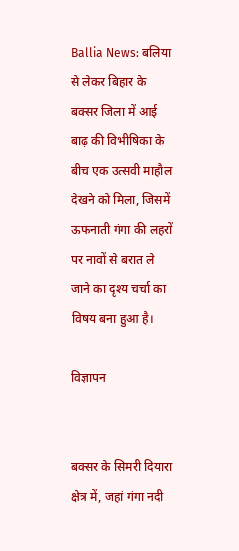Ballia News: बलिया से लेकर बिहार के बक्सर जिला में आई बाढ़ की विभीषिका के बीच एक उत्सवी माहौल देखने को मिला, जिसमें ऊफनाती गंगा की लहरों पर नावों से बरात ले जाने का दृश्य चर्चा का विषय बना हुआ है।

विज्ञापन


बक्सर के सिमरी दियारा क्षेत्र में, जहां गंगा नदी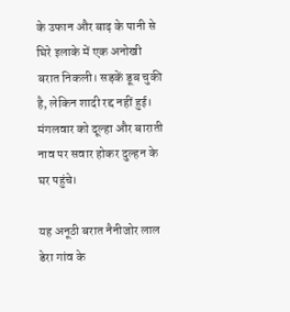के उफान और बाढ़ के पानी से घिरे इलाके में एक अनोखी बरात निकली। सड़कें डूब चुकी है, लेकिन शादी रद्द नहीं हुई। मंगलवार को दूल्हा और बाराती नाव पर सवार होकर दुल्हन के घर पहुंचे।

यह अनूठी बरात नैनीजोर लाल डेरा गांव के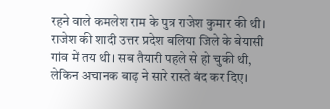रहने वाले कमलेश राम के पुत्र राजेश कुमार की थी। राजेश की शादी उत्तर प्रदेश बलिया जिले के बेयासी गांव में तय थी। सब तैयारी पहले से हो चुकी थी, लेकिन अचानक बाढ़ ने सारे रास्ते बंद कर दिए।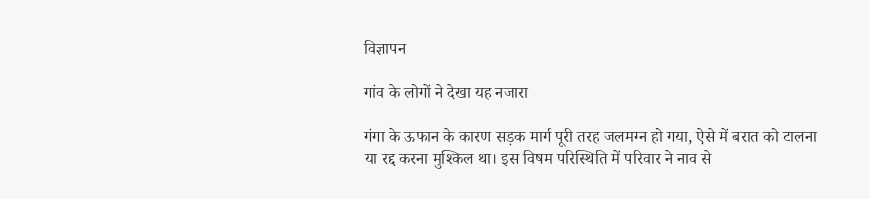विज्ञापन

गांव के लोगों ने देखा यह नजारा

गंगा के ऊफान के कारण सड़क मार्ग पूरी तरह जलमग्न हो गया, ऐसे में बरात को टालना या रद्द करना मुश्किल था। इस विषम परिस्थिति में परिवार ने नाव से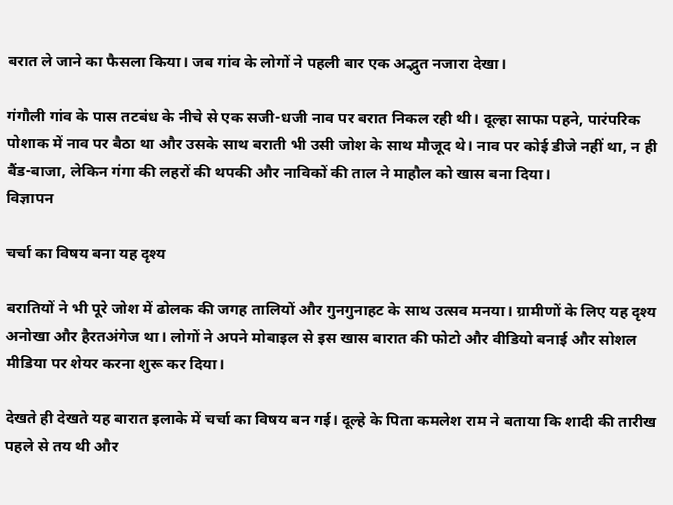बरात ले जाने का फैसला किया। जब गांव के लोगों ने पहली बार एक अद्भुत नजारा देखा।

गंगौली गांव के पास तटबंध के नीचे से एक सजी-धजी नाव पर बरात निकल रही थी। दूल्हा साफा पहने, पारंपरिक पोशाक में नाव पर बैठा था और उसके साथ बराती भी उसी जोश के साथ मौजूद थे। नाव पर कोई डीजे नहीं था, न ही बैंड-बाजा, लेकिन गंगा की लहरों की थपकी और नाविकों की ताल ने माहौल को खास बना दिया।
विज्ञापन

चर्चा का विषय बना यह दृश्य

बरातियों ने भी पूरे जोश में ढोलक की जगह तालियों और गुनगुनाहट के साथ उत्सव मनया। ग्रामीणों के लिए यह दृश्य अनोखा और हैरतअंगेज था। लोगों ने अपने मोबाइल से इस खास बारात की फोटो और वीडियो बनाई और सोशल मीडिया पर शेयर करना शुरू कर दिया।

देखते ही देखते यह बारात इलाके में चर्चा का विषय बन गई। दूल्हे के पिता कमलेश राम ने बताया कि शादी की तारीख पहले से तय थी और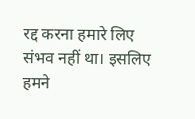रद्द करना हमारे लिए संभव नहीं था। इसलिए हमने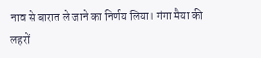नाव से बारात ले जाने का निर्णय लिया। गंगा मैया की लहरों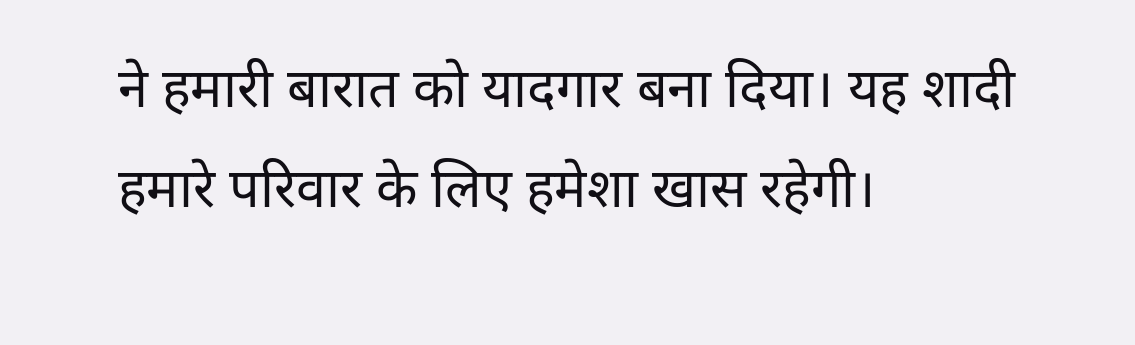ने हमारी बारात को यादगार बना दिया। यह शादी हमारे परिवार के लिए हमेशा खास रहेगी।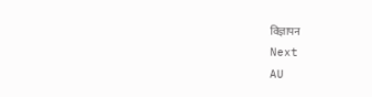विज्ञापन
Next
AU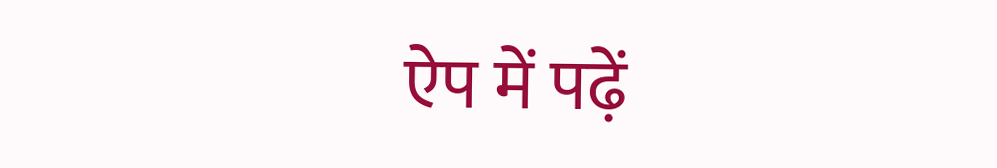ऐप में पढ़ें